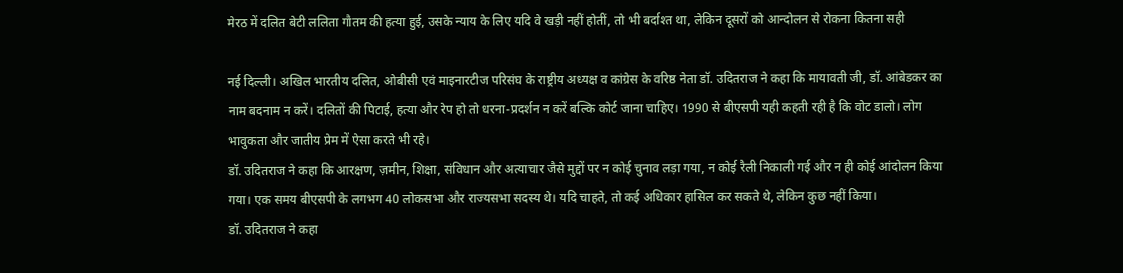मेरठ में दलित बेटी ललिता गौतम की हत्या हुई, उसके न्याय के लिए यदि वे खड़ी नहीं होतीं, तो भी बर्दाश्त था, लेकिन दूसरों को आन्दोलन से रोकना कितना सही

नई दिल्ली। अखिल भारतीय दलित, ओबीसी एवं माइनारटीज परिसंघ के राष्ट्रीय अध्यक्ष व कांग्रेस के वरिष्ठ नेता डॉ. उदितराज ने कहा कि मायावती जी, डॉ. आंबेडकर का नाम बदनाम न करें। दलितों की पिटाई, हत्या और रेप हो तो धरना-प्रदर्शन न करें बल्कि कोर्ट जाना चाहिए। 1990 से बीएसपी यही कहती रही है कि वोट डालो। लोग भावुकता और जातीय प्रेम में ऐसा करते भी रहे।
डॉ. उदितराज ने कहा कि आरक्षण, ज़मीन, शिक्षा, संविधान और अत्याचार जैसे मुद्दों पर न कोई चुनाव लड़ा गया, न कोई रैली निकाली गई और न ही कोई आंदोलन किया गया। एक समय बीएसपी के लगभग 40 लोकसभा और राज्यसभा सदस्य थे। यदि चाहते, तो कई अधिकार हासिल कर सकते थे, लेकिन कुछ नहीं किया।
डॉ. उदितराज ने कहा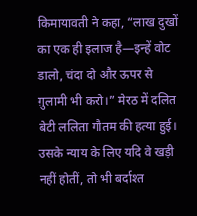किमायावती ने कहा, “लाख दुखों का एक ही इलाज है—इन्हें वोट डालो, चंदा दो और ऊपर से ग़ुलामी भी करो।” मेरठ में दलित बेटी ललिता गौतम की हत्या हुई। उसके न्याय के लिए यदि वे खड़ी नहीं होतीं, तो भी बर्दाश्त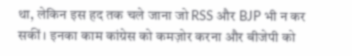था, लेकिन इस हद तक चले जाना जो RSS और BJP भी न कर सकीं। इनका काम कांग्रेस को कमज़ोर करना और बीजेपी को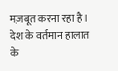मज़बूत करना रहा है। देश के वर्तमान हालात के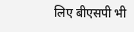लिए बीएसपी भी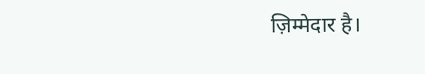ज़िम्मेदार है।